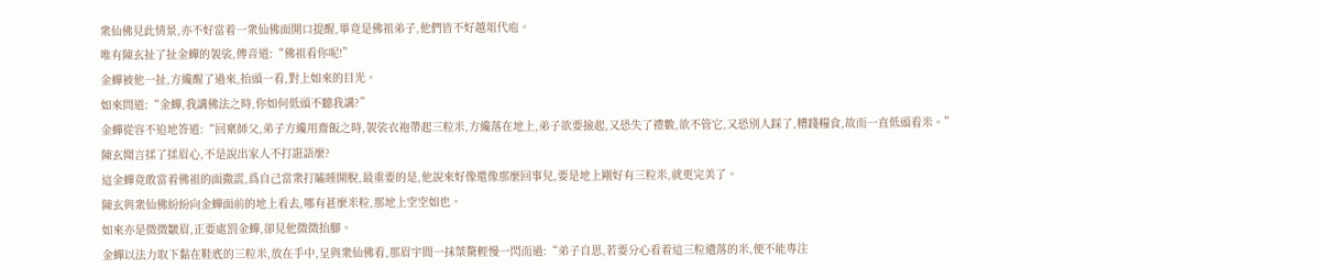衆仙佛見此情景,亦不好當着一衆仙佛面開口提醒,畢竟是佛祖弟子,他們皆不好越俎代庖。
唯有陳玄扯了扯金蟬的袈裟,傳音道:“佛祖看你呢!”
金蟬被他一扯,方纔醒了過來,抬頭一看,對上如來的目光。
如來問道:“金蟬,我講佛法之時,你如何低頭不聽我講?”
金蟬從容不迫地答道:“回稟師父,弟子方纔用齋飯之時,袈裟衣袍帶起三粒米,方纔落在地上,弟子欲要撿起,又恐失了禮數,欲不管它,又恐別人踩了,糟踐糧食,故而一直低頭看米。”
陳玄聞言揉了揉眉心,不是說出家人不打誑語麼?
這金蟬竟敢當着佛祖的面撒謊,爲自己當衆打瞌睡開脫,最重要的是,他說來好像還像那麼回事兒,要是地上剛好有三粒米,就更完美了。
陳玄與衆仙佛紛紛向金蟬面前的地上看去,哪有甚麼米粒,那地上空空如也。
如來亦是微微皺眉,正要處罰金蟬,卻見他微微抬腳。
金蟬以法力取下黏在鞋底的三粒米,放在手中,呈與衆仙佛看,那眉宇間一抹桀驁輕慢一閃而過:“弟子自思,若要分心看着這三粒遺落的米,便不能專注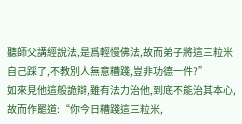聽師父講經說法,是爲輕慢佛法,故而弟子將這三粒米自己踩了,不教別人無意糟踐,豈非功德一件?”
如來見他這般詭辯,雖有法力治他,到底不能治其本心,故而作罷道:“你今日糟踐這三粒米,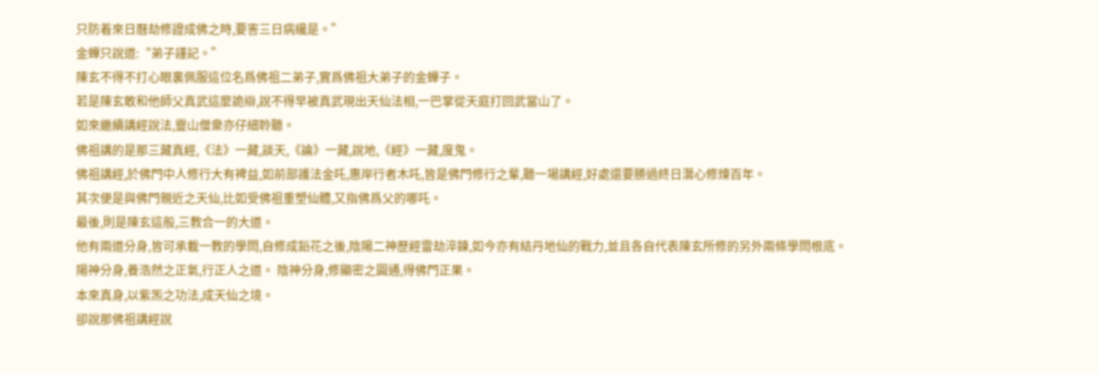只防着來日曆劫修證成佛之時,要害三日病纔是。”
金蟬只說道:“弟子謹記。”
陳玄不得不打心眼裏佩服這位名爲佛祖二弟子,實爲佛祖大弟子的金蟬子。
若是陳玄敢和他師父真武這麼詭辯,說不得早被真武現出天仙法相,一巴掌從天庭打回武當山了。
如來繼續講經說法,靈山僧衆亦仔細聆聽。
佛祖講的是那三藏真經,《法》一藏,談天,《論》一藏,說地,《經》一藏,度鬼。
佛祖講經,於佛門中人修行大有裨益,如前部護法金吒,惠岸行者木吒,皆是佛門修行之輩,聽一場講經,好處還要勝過終日潛心修煉百年。
其次便是與佛門親近之天仙,比如受佛祖重塑仙體,又指佛爲父的哪吒。
最後,則是陳玄這般,三教合一的大道。
他有兩道分身,皆可承載一教的學問,自修成鉛花之後,陰陽二神歷經雷劫淬鍊,如今亦有結丹地仙的戰力,並且各自代表陳玄所修的另外兩條學問根底。
陽神分身,養浩然之正氣,行正人之道。 陰神分身,修顯密之圓通,得佛門正果。
本來真身,以紫炁之功法,成天仙之境。
卻說那佛祖講經說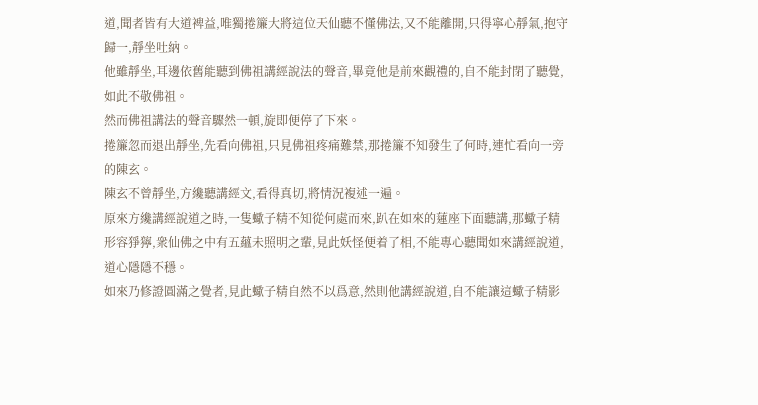道,聞者皆有大道裨益,唯獨捲簾大將這位天仙聽不懂佛法,又不能離開,只得寧心靜氣,抱守歸一,靜坐吐納。
他雖靜坐,耳邊依舊能聽到佛祖講經說法的聲音,畢竟他是前來觀禮的,自不能封閉了聽覺,如此不敬佛祖。
然而佛祖講法的聲音驟然一頓,旋即便停了下來。
捲簾忽而退出靜坐,先看向佛祖,只見佛祖疼痛難禁,那捲簾不知發生了何時,連忙看向一旁的陳玄。
陳玄不曾靜坐,方纔聽講經文,看得真切,將情況複述一遍。
原來方纔講經說道之時,一隻蠍子精不知從何處而來,趴在如來的蓮座下面聽講,那蠍子精形容猙獰,衆仙佛之中有五蘊未照明之輩,見此妖怪便着了相,不能專心聽聞如來講經說道,道心隱隱不穩。
如來乃修證圓滿之覺者,見此蠍子精自然不以爲意,然則他講經說道,自不能讓這蠍子精影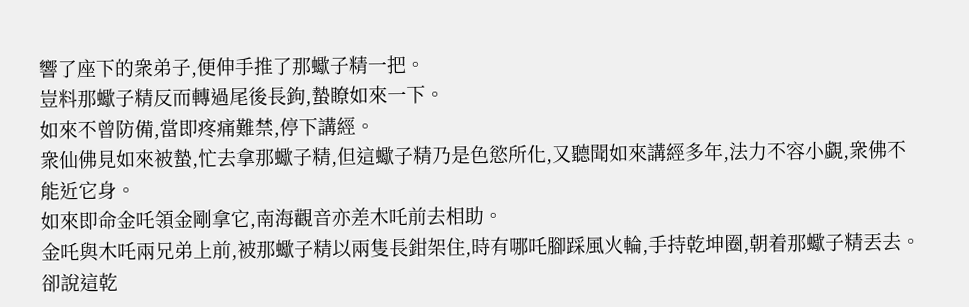響了座下的衆弟子,便伸手推了那蠍子精一把。
豈料那蠍子精反而轉過尾後長鉤,蟄瞭如來一下。
如來不曾防備,當即疼痛難禁,停下講經。
衆仙佛見如來被蟄,忙去拿那蠍子精,但這蠍子精乃是色慾所化,又聽聞如來講經多年,法力不容小覷,衆佛不能近它身。
如來即命金吒領金剛拿它,南海觀音亦差木吒前去相助。
金吒與木吒兩兄弟上前,被那蠍子精以兩隻長鉗架住,時有哪吒腳踩風火輪,手持乾坤圈,朝着那蠍子精丟去。
卻說這乾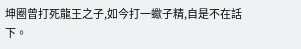坤圈曾打死龍王之子,如今打一蠍子精,自是不在話下。